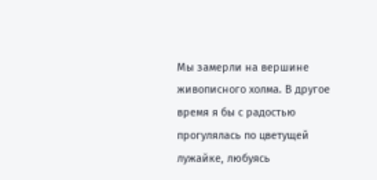Мы замерли на вершине живописного холма. В другое время я бы с радостью прогулялась по цветущей лужайке, любуясь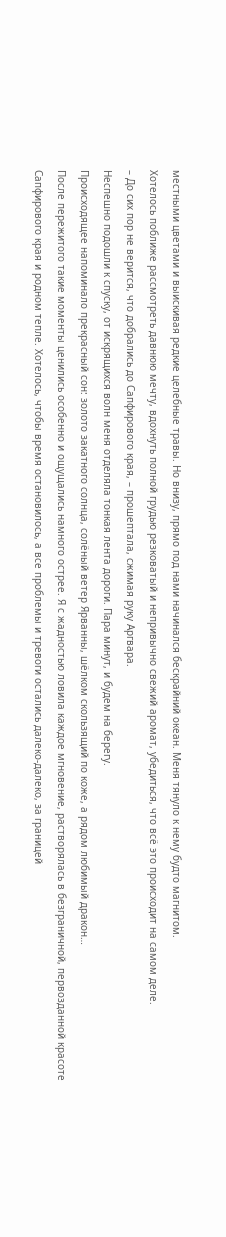местными цветами и выискивая редкие целебные травы. Но внизу, прямо под нами начинался бескрайний океан. Меня тянуло к нему будто магнитом.
Хотелось поближе рассмотреть давнюю мечту, вдохнуть полной грудью резковатый и непривычно свежий аромат, убедиться, что всё это происходит на самом деле.
– До сих пор не верится, что добрались до Сапфирового края, – прошептала, сжимая руку Аргвара.
Неспешно подошли к спуску, от искрящихся волн меня отделяла тонкая лента дороги. Пара минут, и будем на берегу.
Происходящее напоминало прекрасный сон: золото закатного солнца, солёный ветер Ярванны, шёлком скользящий по коже, а рядом любимый дракон…
После пережитого такие моменты ценились особенно и ощущались намного острее. Я с жадностью ловила каждое мгновение, растворялась в безграничной, первозданной красоте Сапфирового края и родном тепле. Хотелось, чтобы время остановилось, а все проблемы и тревоги остались далеко-далеко, за границей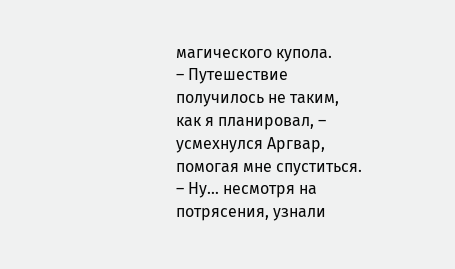магического купола.
– Путешествие получилось не таким, как я планировал, – усмехнулся Аргвар, помогая мне спуститься.
– Ну… несмотря на потрясения, узнали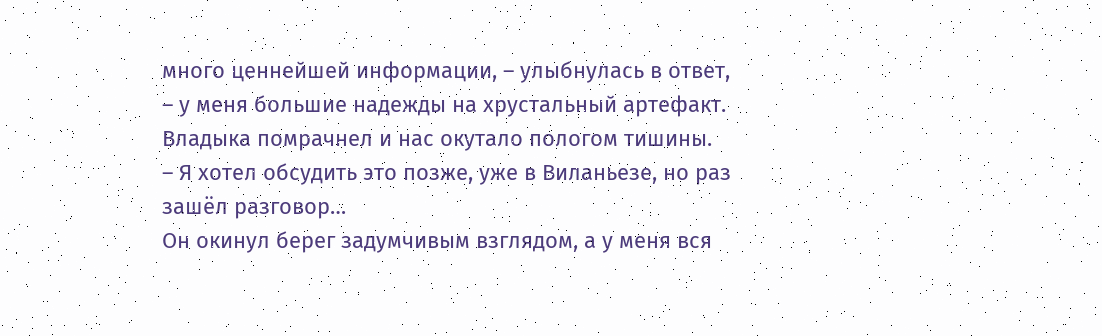много ценнейшей информации, – улыбнулась в ответ, – у меня большие надежды на хрустальный артефакт.
Владыка помрачнел и нас окутало пологом тишины.
– Я хотел обсудить это позже, уже в Виланьезе, но раз зашёл разговор…
Он окинул берег задумчивым взглядом, а у меня вся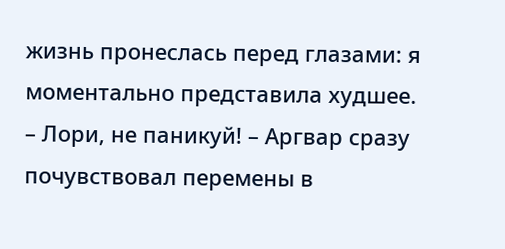жизнь пронеслась перед глазами: я моментально представила худшее.
– Лори, не паникуй! – Аргвар сразу почувствовал перемены в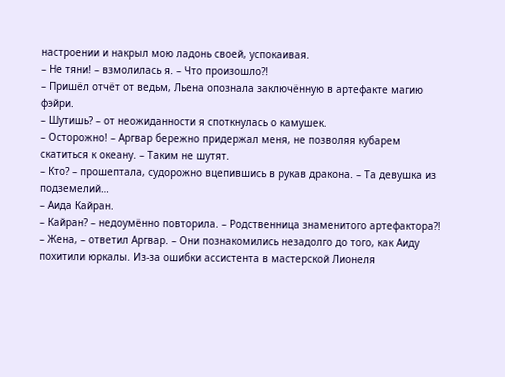настроении и накрыл мою ладонь своей, успокаивая.
– Не тяни! – взмолилась я. – Что произошло?!
– Пришёл отчёт от ведьм, Льена опознала заключённую в артефакте магию фэйри.
– Шутишь? – от неожиданности я споткнулась о камушек.
– Осторожно! – Аргвар бережно придержал меня, не позволяя кубарем скатиться к океану. – Таким не шутят.
– Кто? – прошептала, судорожно вцепившись в рукав дракона. – Та девушка из подземелий…
– Аида Кайран.
– Кайран? – недоумённо повторила. – Родственница знаменитого артефактора?!
– Жена, – ответил Аргвар. – Они познакомились незадолго до того, как Аиду похитили юркалы. Из-за ошибки ассистента в мастерской Лионеля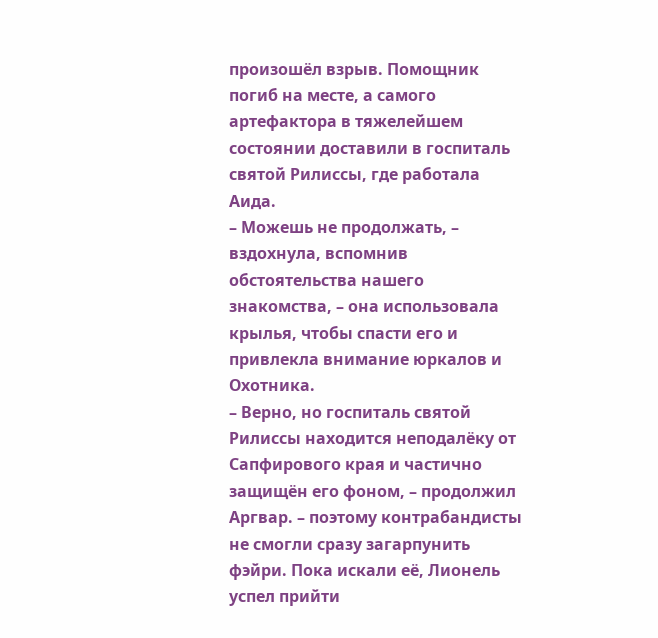произошёл взрыв. Помощник погиб на месте, а самого артефактора в тяжелейшем состоянии доставили в госпиталь святой Рилиссы, где работала Аида.
– Можешь не продолжать, – вздохнула, вспомнив обстоятельства нашего знакомства, – она использовала крылья, чтобы спасти его и привлекла внимание юркалов и Охотника.
– Верно, но госпиталь святой Рилиссы находится неподалёку от Сапфирового края и частично защищён его фоном, – продолжил Аргвар. – поэтому контрабандисты не смогли сразу загарпунить фэйри. Пока искали её, Лионель успел прийти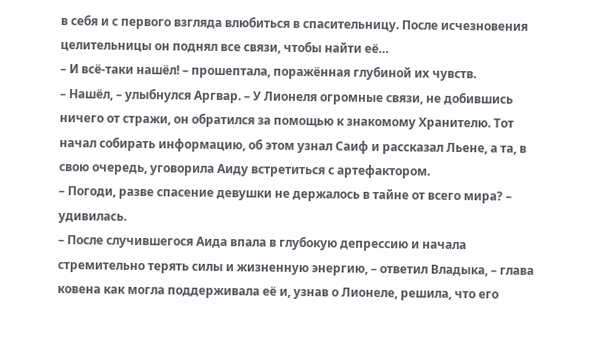в себя и с первого взгляда влюбиться в спасительницу. После исчезновения целительницы он поднял все связи, чтобы найти её…
– И всё-таки нашёл! – прошептала, поражённая глубиной их чувств.
– Нашёл, – улыбнулся Аргвар. – У Лионеля огромные связи, не добившись ничего от стражи, он обратился за помощью к знакомому Хранителю. Тот начал собирать информацию, об этом узнал Саиф и рассказал Льене, а та, в свою очередь, уговорила Аиду встретиться с артефактором.
– Погоди, разве спасение девушки не держалось в тайне от всего мира? – удивилась.
– После случившегося Аида впала в глубокую депрессию и начала стремительно терять силы и жизненную энергию, – ответил Владыка, – глава ковена как могла поддерживала её и, узнав о Лионеле, решила, что его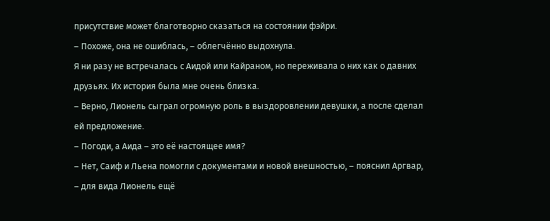присутствие может благотворно сказаться на состоянии фэйри.
– Похоже, она не ошиблась, – облегчённо выдохнула.
Я ни разу не встречалась с Аидой или Кайраном, но переживала о них как о давних друзьях. Их история была мне очень близка.
– Верно, Лионель сыграл огромную роль в выздоровлении девушки, а после сделал ей предложение.
– Погоди, а Аида – это её настоящее имя?
– Нет, Саиф и Льена помогли с документами и новой внешностью, – пояснил Аргвар, – для вида Лионель ещё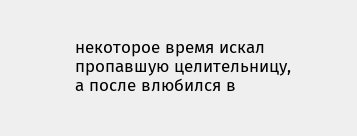некоторое время искал пропавшую целительницу, а после влюбился в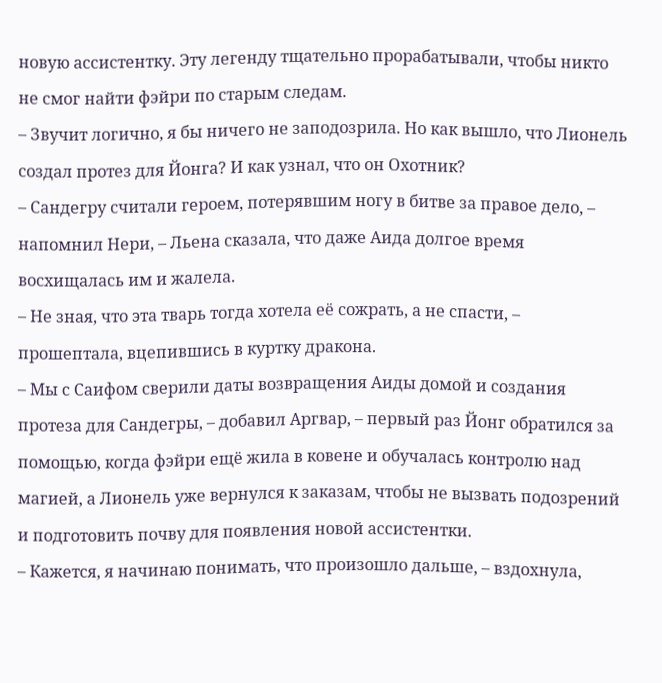новую ассистентку. Эту легенду тщательно прорабатывали, чтобы никто не смог найти фэйри по старым следам.
– Звучит логично, я бы ничего не заподозрила. Но как вышло, что Лионель создал протез для Йонга? И как узнал, что он Охотник?
– Сандегру считали героем, потерявшим ногу в битве за правое дело, – напомнил Нери, – Льена сказала, что даже Аида долгое время восхищалась им и жалела.
– Не зная, что эта тварь тогда хотела её сожрать, а не спасти, – прошептала, вцепившись в куртку дракона.
– Мы с Саифом сверили даты возвращения Аиды домой и создания протеза для Сандегры, – добавил Аргвар, – первый раз Йонг обратился за помощью, когда фэйри ещё жила в ковене и обучалась контролю над магией, а Лионель уже вернулся к заказам, чтобы не вызвать подозрений и подготовить почву для появления новой ассистентки.
– Кажется, я начинаю понимать, что произошло дальше, – вздохнула,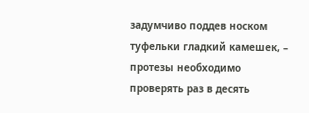задумчиво поддев носком туфельки гладкий камешек, – протезы необходимо проверять раз в десять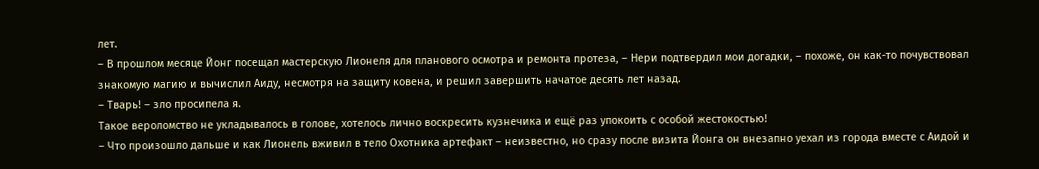лет.
– В прошлом месяце Йонг посещал мастерскую Лионеля для планового осмотра и ремонта протеза, – Нери подтвердил мои догадки, – похоже, он как-то почувствовал знакомую магию и вычислил Аиду, несмотря на защиту ковена, и решил завершить начатое десять лет назад.
– Тварь! – зло просипела я.
Такое вероломство не укладывалось в голове, хотелось лично воскресить кузнечика и ещё раз упокоить с особой жестокостью!
– Что произошло дальше и как Лионель вживил в тело Охотника артефакт – неизвестно, но сразу после визита Йонга он внезапно уехал из города вместе с Аидой и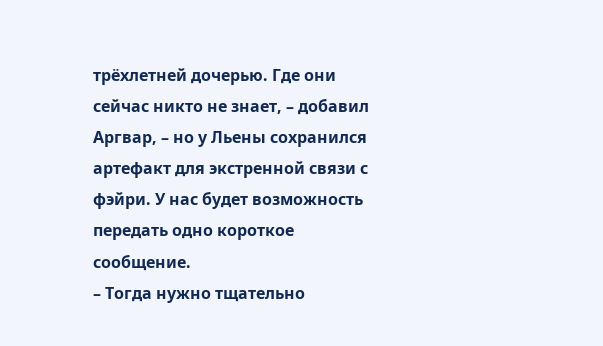трёхлетней дочерью. Где они сейчас никто не знает, – добавил Аргвар, – но у Льены сохранился артефакт для экстренной связи с фэйри. У нас будет возможность передать одно короткое сообщение.
– Тогда нужно тщательно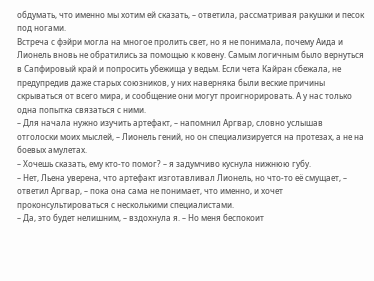обдумать, что именно мы хотим ей сказать, – ответила, рассматривая ракушки и песок под ногами.
Встреча с фэйри могла на многое пролить свет, но я не понимала, почему Аида и Лионель вновь не обратились за помощью к ковену. Самым логичным было вернуться в Сапфировый край и попросить убежища у ведьм. Если чета Кайран сбежала, не предупредив даже старых союзников, у них наверняка были веские причины скрываться от всего мира, и сообщение они могут проигнорировать. А у нас только одна попытка связаться с ними.
– Для начала нужно изучить артефакт, – напомнил Аргвар, словно услышав отголоски моих мыслей, – Лионель гений, но он специализируется на протезах, а не на боевых амулетах.
– Хочешь сказать, ему кто-то помог? – я задумчиво куснула нижнюю губу.
– Нет, Льена уверена, что артефакт изготавливал Лионель, но что-то её смущает, – ответил Аргвар, – пока она сама не понимает, что именно, и хочет проконсультироваться с несколькими специалистами.
– Да, это будет нелишним, – вздохнула я. – Но меня беспокоит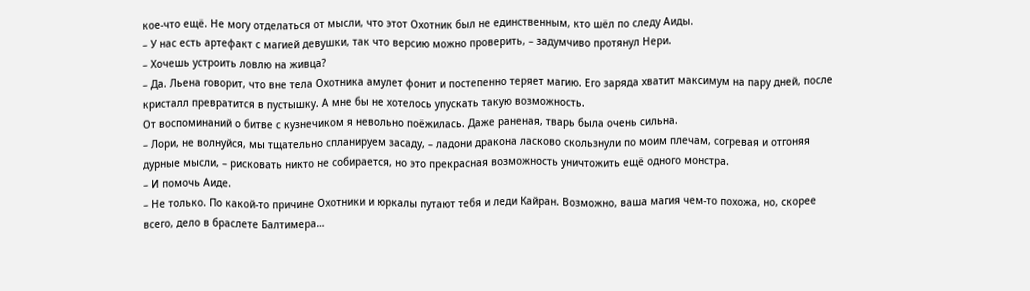кое-что ещё. Не могу отделаться от мысли, что этот Охотник был не единственным, кто шёл по следу Аиды.
– У нас есть артефакт с магией девушки, так что версию можно проверить, – задумчиво протянул Нери.
– Хочешь устроить ловлю на живца?
– Да. Льена говорит, что вне тела Охотника амулет фонит и постепенно теряет магию. Его заряда хватит максимум на пару дней, после кристалл превратится в пустышку. А мне бы не хотелось упускать такую возможность.
От воспоминаний о битве с кузнечиком я невольно поёжилась. Даже раненая, тварь была очень сильна.
– Лори, не волнуйся, мы тщательно спланируем засаду, – ладони дракона ласково скользнули по моим плечам, согревая и отгоняя дурные мысли, – рисковать никто не собирается, но это прекрасная возможность уничтожить ещё одного монстра.
– И помочь Аиде.
– Не только. По какой-то причине Охотники и юркалы путают тебя и леди Кайран. Возможно, ваша магия чем-то похожа, но, скорее всего, дело в браслете Балтимера…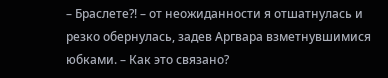– Браслете?! – от неожиданности я отшатнулась и резко обернулась, задев Аргвара взметнувшимися юбками. – Как это связано?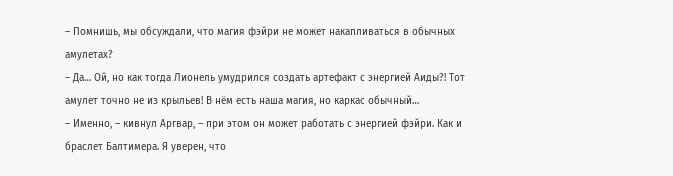– Помнишь, мы обсуждали, что магия фэйри не может накапливаться в обычных амулетах?
– Да… Ой, но как тогда Лионель умудрился создать артефакт с энергией Аиды?! Тот амулет точно не из крыльев! В нём есть наша магия, но каркас обычный…
– Именно, – кивнул Аргвар, – при этом он может работать с энергией фэйри. Как и браслет Балтимера. Я уверен, что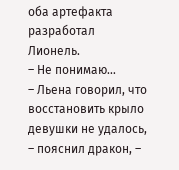оба артефакта разработал Лионель.
– Не понимаю…
– Льена говорил, что восстановить крыло девушки не удалось, – пояснил дракон, –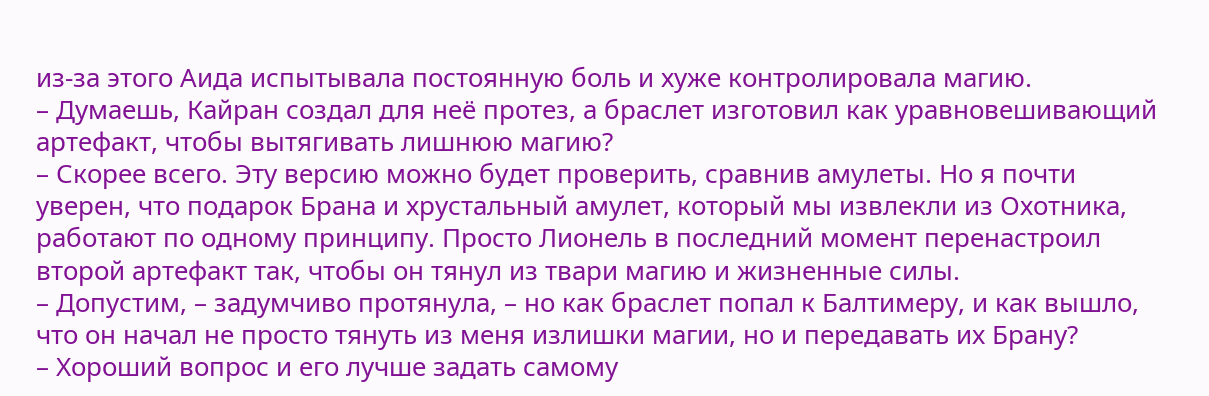из-за этого Аида испытывала постоянную боль и хуже контролировала магию.
– Думаешь, Кайран создал для неё протез, а браслет изготовил как уравновешивающий артефакт, чтобы вытягивать лишнюю магию?
– Скорее всего. Эту версию можно будет проверить, сравнив амулеты. Но я почти уверен, что подарок Брана и хрустальный амулет, который мы извлекли из Охотника, работают по одному принципу. Просто Лионель в последний момент перенастроил второй артефакт так, чтобы он тянул из твари магию и жизненные силы.
– Допустим, – задумчиво протянула, – но как браслет попал к Балтимеру, и как вышло, что он начал не просто тянуть из меня излишки магии, но и передавать их Брану?
– Хороший вопрос и его лучше задать самому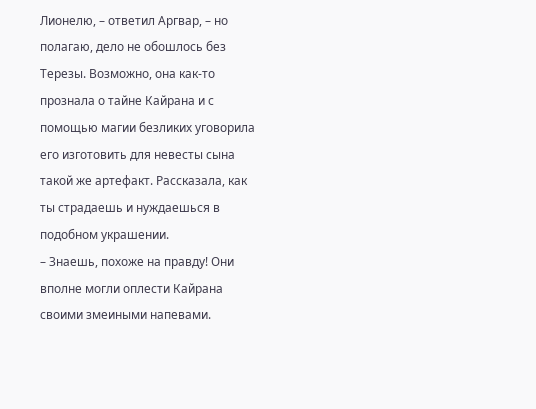Лионелю, – ответил Аргвар, – но полагаю, дело не обошлось без Терезы. Возможно, она как-то прознала о тайне Кайрана и с помощью магии безликих уговорила его изготовить для невесты сына такой же артефакт. Рассказала, как ты страдаешь и нуждаешься в подобном украшении.
– Знаешь, похоже на правду! Они вполне могли оплести Кайрана своими змеиными напевами.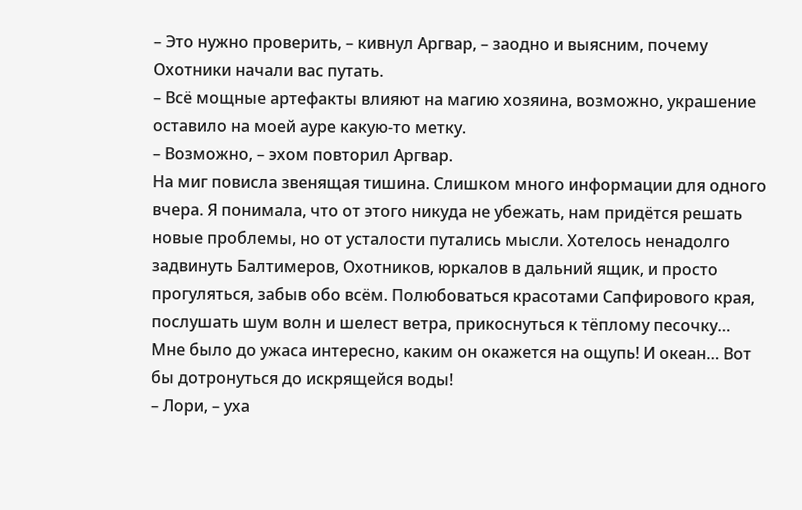– Это нужно проверить, – кивнул Аргвар, – заодно и выясним, почему Охотники начали вас путать.
– Всё мощные артефакты влияют на магию хозяина, возможно, украшение оставило на моей ауре какую-то метку.
– Возможно, – эхом повторил Аргвар.
На миг повисла звенящая тишина. Слишком много информации для одного вчера. Я понимала, что от этого никуда не убежать, нам придётся решать новые проблемы, но от усталости путались мысли. Хотелось ненадолго задвинуть Балтимеров, Охотников, юркалов в дальний ящик, и просто прогуляться, забыв обо всём. Полюбоваться красотами Сапфирового края, послушать шум волн и шелест ветра, прикоснуться к тёплому песочку…
Мне было до ужаса интересно, каким он окажется на ощупь! И океан… Вот бы дотронуться до искрящейся воды!
– Лори, – уха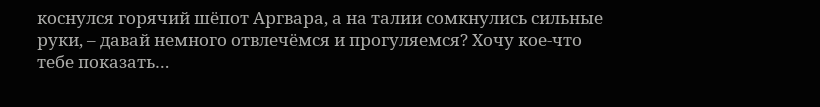коснулся горячий шёпот Аргвара, а на талии сомкнулись сильные руки, – давай немного отвлечёмся и прогуляемся? Хочу кое-что тебе показать…